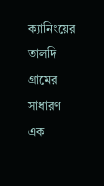ক্যানিংয়ের তালদি গ্রামের সাধারণ এক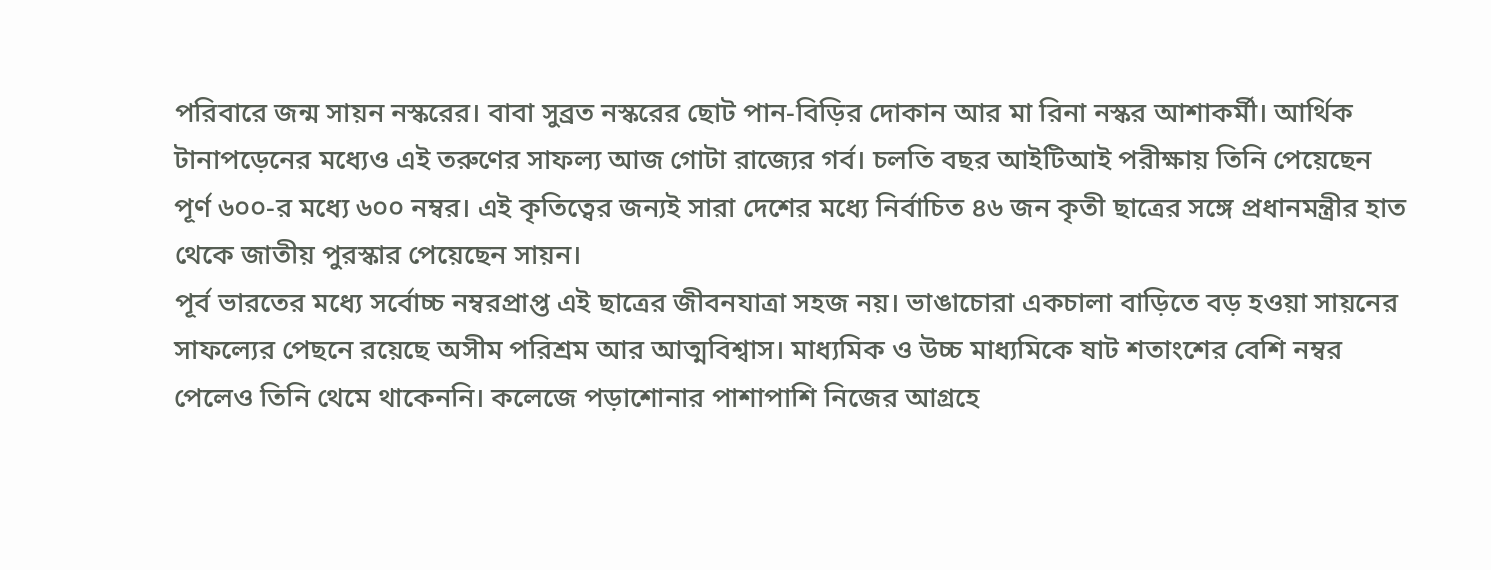পরিবারে জন্ম সায়ন নস্করের। বাবা সুব্রত নস্করের ছোট পান-বিড়ির দোকান আর মা রিনা নস্কর আশাকর্মী। আর্থিক টানাপড়েনের মধ্যেও এই তরুণের সাফল্য আজ গোটা রাজ্যের গর্ব। চলতি বছর আইটিআই পরীক্ষায় তিনি পেয়েছেন পূর্ণ ৬০০-র মধ্যে ৬০০ নম্বর। এই কৃতিত্বের জন্যই সারা দেশের মধ্যে নির্বাচিত ৪৬ জন কৃতী ছাত্রের সঙ্গে প্রধানমন্ত্রীর হাত থেকে জাতীয় পুরস্কার পেয়েছেন সায়ন।
পূর্ব ভারতের মধ্যে সর্বোচ্চ নম্বরপ্রাপ্ত এই ছাত্রের জীবনযাত্রা সহজ নয়। ভাঙাচোরা একচালা বাড়িতে বড় হওয়া সায়নের সাফল্যের পেছনে রয়েছে অসীম পরিশ্রম আর আত্মবিশ্বাস। মাধ্যমিক ও উচ্চ মাধ্যমিকে ষাট শতাংশের বেশি নম্বর পেলেও তিনি থেমে থাকেননি। কলেজে পড়াশোনার পাশাপাশি নিজের আগ্রহে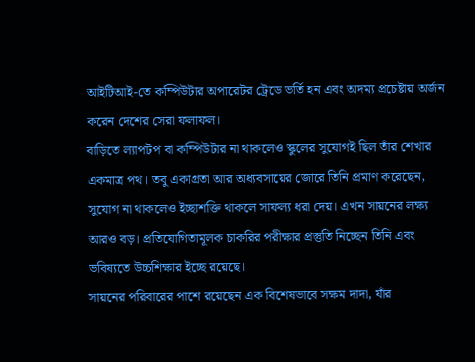আইটিআই-তে কম্পিউটার অপারেটর ট্রেডে ভর্তি হন এবং অদম্য প্রচেষ্টায় অর্জন করেন দেশের সেরা ফলাফল।
বাড়িতে ল্যাপটপ বা কম্পিউটার না থাকলেও স্কুলের সুযোগই ছিল তাঁর শেখার একমাত্র পথ। তবু একাগ্রতা আর অধ্যবসায়ের জোরে তিনি প্রমাণ করেছেন, সুযোগ না থাকলেও ইচ্ছাশক্তি থাকলে সাফল্য ধরা দেয়। এখন সায়নের লক্ষ্য আরও বড়। প্রতিযোগিতামূলক চাকরির পরীক্ষার প্রস্তুতি নিচ্ছেন তিনি এবং ভবিষ্যতে উচ্চশিক্ষার ইচ্ছে রয়েছে।
সায়নের পরিবারের পাশে রয়েছেন এক বিশেষভাবে সক্ষম দাদা, যাঁর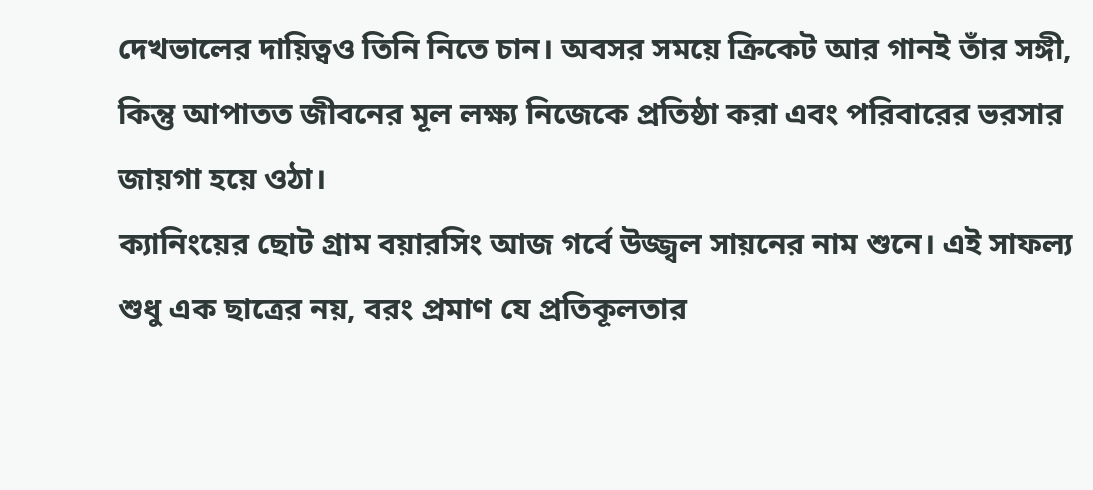দেখভালের দায়িত্বও তিনি নিতে চান। অবসর সময়ে ক্রিকেট আর গানই তাঁর সঙ্গী, কিন্তু আপাতত জীবনের মূল লক্ষ্য নিজেকে প্রতিষ্ঠা করা এবং পরিবারের ভরসার জায়গা হয়ে ওঠা।
ক্যানিংয়ের ছোট গ্রাম বয়ারসিং আজ গর্বে উজ্জ্বল সায়নের নাম শুনে। এই সাফল্য শুধু এক ছাত্রের নয়, বরং প্রমাণ যে প্রতিকূলতার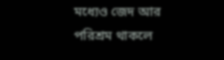মধ্যেও জেদ আর পরিশ্রম থাকলে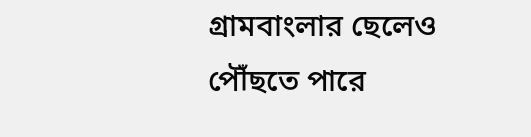গ্রামবাংলার ছেলেও পৌঁছতে পারে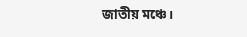জাতীয় মঞ্চে।